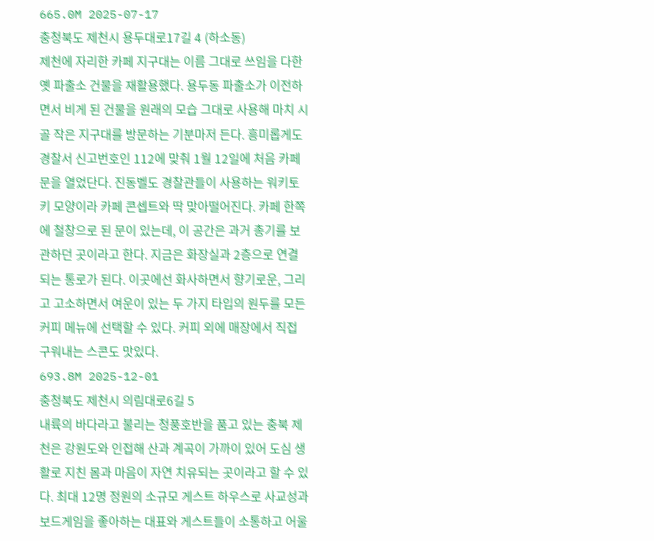665.0M 2025-07-17
충청북도 제천시 용두대로17길 4 (하소동)
제천에 자리한 카페 지구대는 이름 그대로 쓰임을 다한 옛 파출소 건물을 재활용했다. 용두동 파출소가 이전하면서 비게 된 건물을 원래의 모습 그대로 사용해 마치 시골 작은 지구대를 방문하는 기분마저 든다. 흥미롭게도 경찰서 신고번호인 112에 맞춰 1월 12일에 처음 카페 문을 열었단다. 진동벨도 경찰관들이 사용하는 워키토키 모양이라 카페 콘셉트와 딱 맞아떨어진다. 카페 한쪽에 철창으로 된 문이 있는데, 이 공간은 과거 총기를 보관하던 곳이라고 한다. 지금은 화장실과 2층으로 연결되는 통로가 된다. 이곳에선 화사하면서 향기로운, 그리고 고소하면서 여운이 있는 두 가지 타입의 원두를 모든 커피 메뉴에 선택할 수 있다. 커피 외에 매장에서 직접 구워내는 스콘도 맛있다.
693.8M 2025-12-01
충청북도 제천시 의림대로6길 5
내륙의 바다라고 불리는 청풍호반을 품고 있는 충북 제천은 강원도와 인접해 산과 계곡이 가까이 있어 도심 생활로 지친 몸과 마음이 자연 치유되는 곳이라고 할 수 있다. 최대 12명 정원의 소규모 게스트 하우스로 사교성과 보드게임을 좋아하는 대표와 게스트들이 소통하고 어울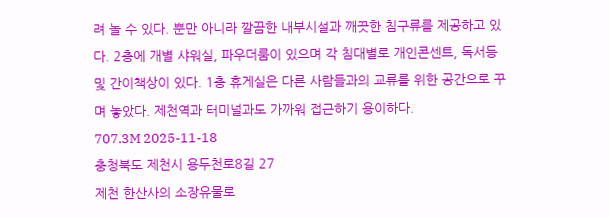려 놀 수 있다. 뿐만 아니라 깔끔한 내부시설과 깨끗한 침구류를 제공하고 있다. 2층에 개별 샤워실, 파우더룸이 있으며 각 침대별로 개인콘센트, 독서등 및 간이책상이 있다. 1층 휴게실은 다른 사람들과의 교류를 위한 공간으로 꾸며 놓았다. 제천역과 터미널과도 가까워 접근하기 용이하다.
707.3M 2025-11-18
충청북도 제천시 용두천로8길 27
제천 한산사의 소장유물로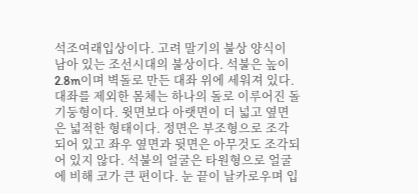석조여래입상이다. 고려 말기의 불상 양식이 남아 있는 조선시대의 불상이다. 석불은 높이 2.8m이며 벽돌로 만든 대좌 위에 세워져 있다. 대좌를 제외한 몸체는 하나의 돌로 이루어진 돌기둥형이다. 윗면보다 아랫면이 더 넓고 옆면은 넓적한 형태이다. 정면은 부조형으로 조각되어 있고 좌우 옆면과 뒷면은 아무것도 조각되어 있지 않다. 석불의 얼굴은 타원형으로 얼굴에 비해 코가 큰 편이다. 눈 끝이 날카로우며 입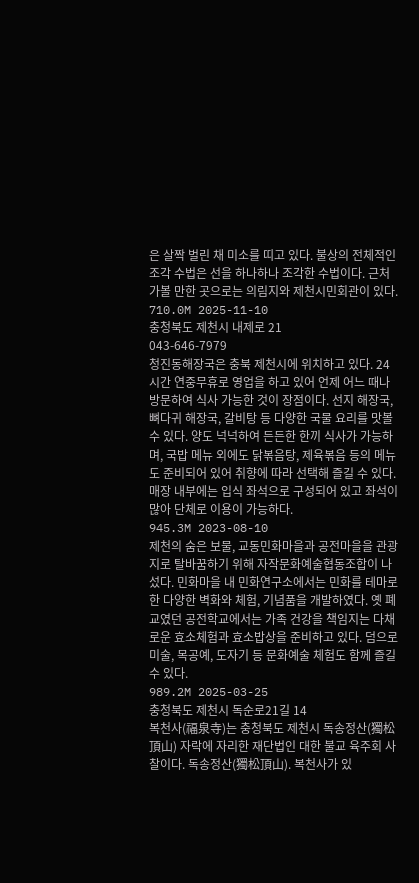은 살짝 벌린 채 미소를 띠고 있다. 불상의 전체적인 조각 수법은 선을 하나하나 조각한 수법이다. 근처 가볼 만한 곳으로는 의림지와 제천시민회관이 있다.
710.0M 2025-11-10
충청북도 제천시 내제로 21
043-646-7979
청진동해장국은 충북 제천시에 위치하고 있다. 24시간 연중무휴로 영업을 하고 있어 언제 어느 때나 방문하여 식사 가능한 것이 장점이다. 선지 해장국, 뼈다귀 해장국, 갈비탕 등 다양한 국물 요리를 맛볼 수 있다. 양도 넉넉하여 든든한 한끼 식사가 가능하며, 국밥 메뉴 외에도 닭볶음탕, 제육볶음 등의 메뉴도 준비되어 있어 취향에 따라 선택해 즐길 수 있다. 매장 내부에는 입식 좌석으로 구성되어 있고 좌석이 많아 단체로 이용이 가능하다.
945.3M 2023-08-10
제천의 숨은 보물, 교동민화마을과 공전마을을 관광지로 탈바꿈하기 위해 자작문화예술협동조합이 나섰다. 민화마을 내 민화연구소에서는 민화를 테마로 한 다양한 벽화와 체험, 기념품을 개발하였다. 옛 폐교였던 공전학교에서는 가족 건강을 책임지는 다채로운 효소체험과 효소밥상을 준비하고 있다. 덤으로 미술, 목공예, 도자기 등 문화예술 체험도 함께 즐길 수 있다.
989.2M 2025-03-25
충청북도 제천시 독순로21길 14
복천사(福泉寺)는 충청북도 제천시 독송정산(獨松頂山) 자락에 자리한 재단법인 대한 불교 육주회 사찰이다. 독송정산(獨松頂山). 복천사가 있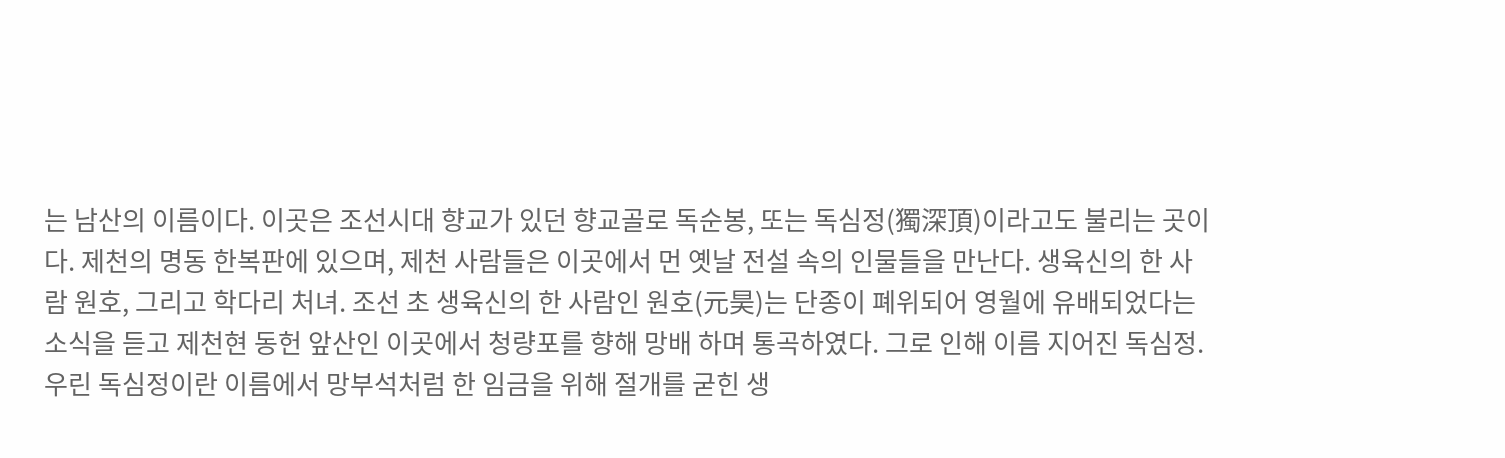는 남산의 이름이다. 이곳은 조선시대 향교가 있던 향교골로 독순봉, 또는 독심정(獨深頂)이라고도 불리는 곳이다. 제천의 명동 한복판에 있으며, 제천 사람들은 이곳에서 먼 옛날 전설 속의 인물들을 만난다. 생육신의 한 사람 원호, 그리고 학다리 처녀. 조선 초 생육신의 한 사람인 원호(元昊)는 단종이 폐위되어 영월에 유배되었다는 소식을 듣고 제천현 동헌 앞산인 이곳에서 청량포를 향해 망배 하며 통곡하였다. 그로 인해 이름 지어진 독심정. 우린 독심정이란 이름에서 망부석처럼 한 임금을 위해 절개를 굳힌 생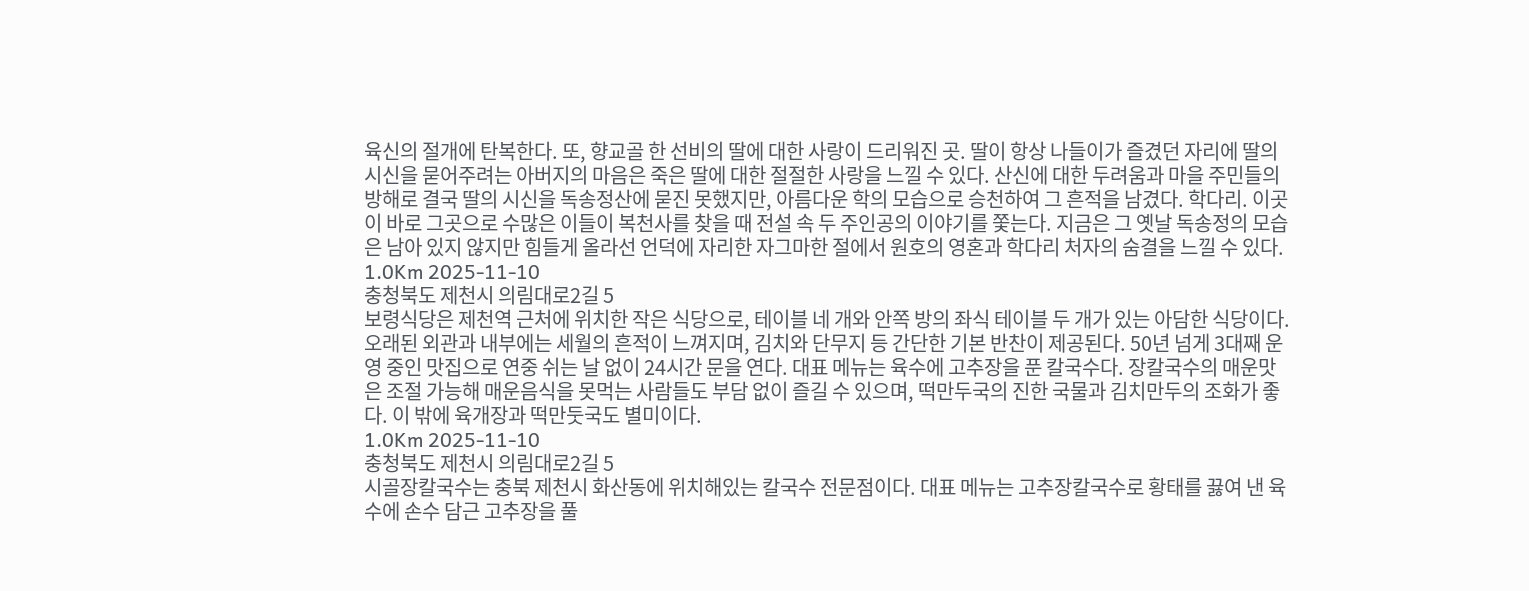육신의 절개에 탄복한다. 또, 향교골 한 선비의 딸에 대한 사랑이 드리워진 곳. 딸이 항상 나들이가 즐겼던 자리에 딸의 시신을 묻어주려는 아버지의 마음은 죽은 딸에 대한 절절한 사랑을 느낄 수 있다. 산신에 대한 두려움과 마을 주민들의 방해로 결국 딸의 시신을 독송정산에 묻진 못했지만, 아름다운 학의 모습으로 승천하여 그 흔적을 남겼다. 학다리. 이곳이 바로 그곳으로 수많은 이들이 복천사를 찾을 때 전설 속 두 주인공의 이야기를 쫓는다. 지금은 그 옛날 독송정의 모습은 남아 있지 않지만 힘들게 올라선 언덕에 자리한 자그마한 절에서 원호의 영혼과 학다리 처자의 숨결을 느낄 수 있다.
1.0Km 2025-11-10
충청북도 제천시 의림대로2길 5
보령식당은 제천역 근처에 위치한 작은 식당으로, 테이블 네 개와 안쪽 방의 좌식 테이블 두 개가 있는 아담한 식당이다. 오래된 외관과 내부에는 세월의 흔적이 느껴지며, 김치와 단무지 등 간단한 기본 반찬이 제공된다. 50년 넘게 3대째 운영 중인 맛집으로 연중 쉬는 날 없이 24시간 문을 연다. 대표 메뉴는 육수에 고추장을 푼 칼국수다. 장칼국수의 매운맛은 조절 가능해 매운음식을 못먹는 사람들도 부담 없이 즐길 수 있으며, 떡만두국의 진한 국물과 김치만두의 조화가 좋다. 이 밖에 육개장과 떡만둣국도 별미이다.
1.0Km 2025-11-10
충청북도 제천시 의림대로2길 5
시골장칼국수는 충북 제천시 화산동에 위치해있는 칼국수 전문점이다. 대표 메뉴는 고추장칼국수로 황태를 끓여 낸 육수에 손수 담근 고추장을 풀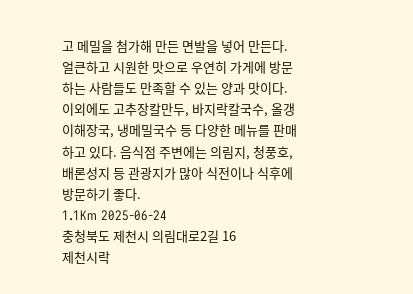고 메밀을 첨가해 만든 면발을 넣어 만든다. 얼큰하고 시원한 맛으로 우연히 가게에 방문하는 사람들도 만족할 수 있는 양과 맛이다. 이외에도 고추장칼만두, 바지락칼국수, 올갱이해장국, 냉메밀국수 등 다양한 메뉴를 판매하고 있다. 음식점 주변에는 의림지, 청풍호, 배론성지 등 관광지가 많아 식전이나 식후에 방문하기 좋다.
1.1Km 2025-06-24
충청북도 제천시 의림대로2길 16
제천시락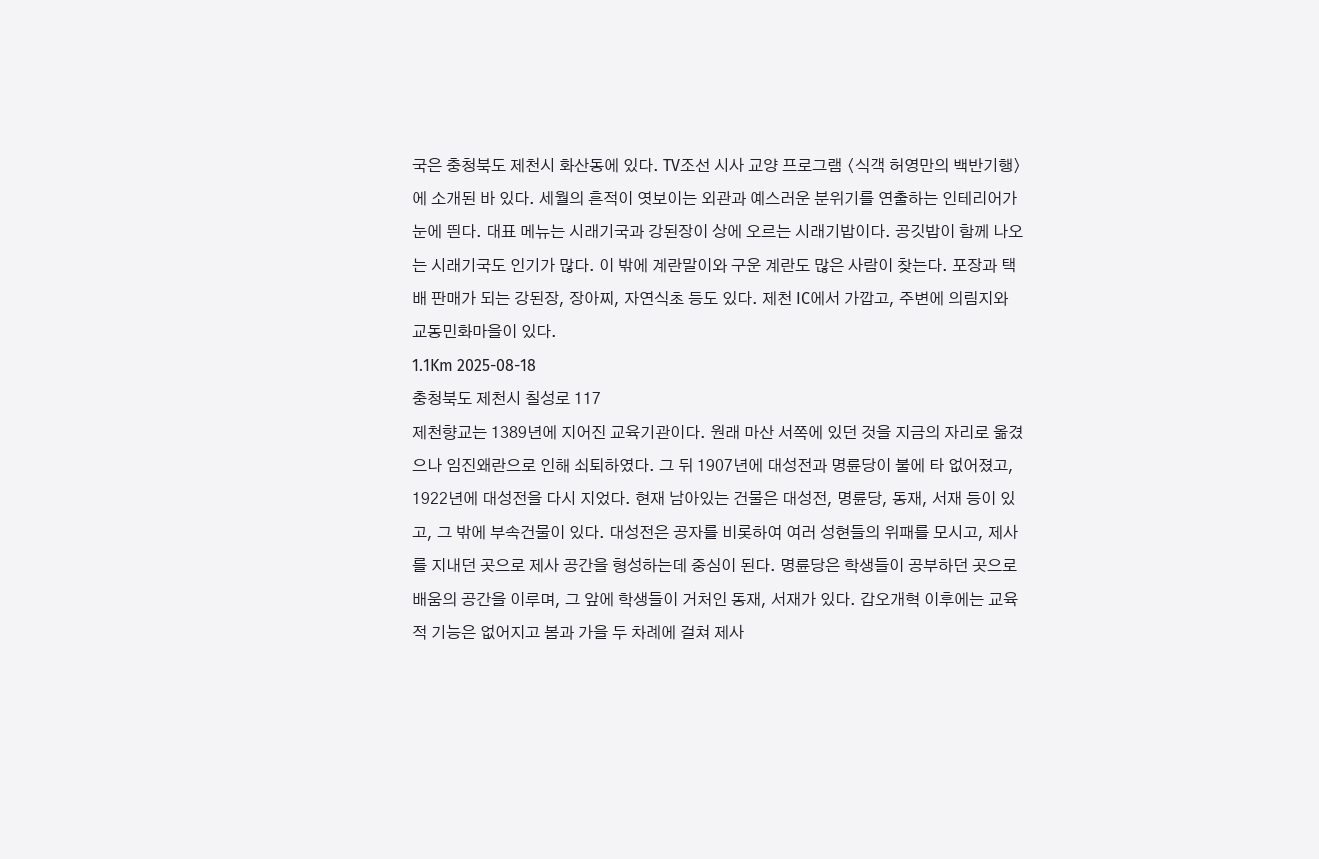국은 충청북도 제천시 화산동에 있다. TV조선 시사 교양 프로그램 〈식객 허영만의 백반기행〉에 소개된 바 있다. 세월의 흔적이 엿보이는 외관과 예스러운 분위기를 연출하는 인테리어가 눈에 띈다. 대표 메뉴는 시래기국과 강된장이 상에 오르는 시래기밥이다. 공깃밥이 함께 나오는 시래기국도 인기가 많다. 이 밖에 계란말이와 구운 계란도 많은 사람이 찾는다. 포장과 택배 판매가 되는 강된장, 장아찌, 자연식초 등도 있다. 제천 IC에서 가깝고, 주변에 의림지와 교동민화마을이 있다.
1.1Km 2025-08-18
충청북도 제천시 칠성로 117
제천향교는 1389년에 지어진 교육기관이다. 원래 마산 서쪽에 있던 것을 지금의 자리로 옮겼으나 임진왜란으로 인해 쇠퇴하였다. 그 뒤 1907년에 대성전과 명륜당이 불에 타 없어졌고, 1922년에 대성전을 다시 지었다. 현재 남아있는 건물은 대성전, 명륜당, 동재, 서재 등이 있고, 그 밖에 부속건물이 있다. 대성전은 공자를 비롯하여 여러 성현들의 위패를 모시고, 제사를 지내던 곳으로 제사 공간을 형성하는데 중심이 된다. 명륜당은 학생들이 공부하던 곳으로 배움의 공간을 이루며, 그 앞에 학생들이 거처인 동재, 서재가 있다. 갑오개혁 이후에는 교육적 기능은 없어지고 봄과 가을 두 차례에 걸쳐 제사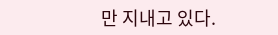만 지내고 있다.